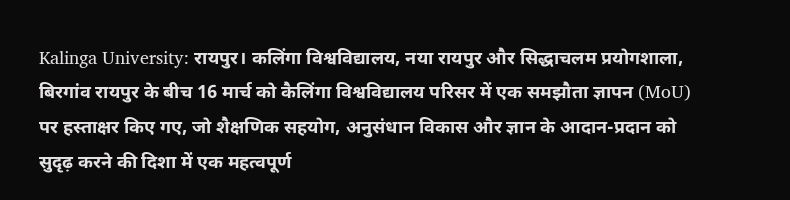Kalinga University: रायपुर। कलिंगा विश्वविद्यालय, नया रायपुर और सिद्धाचलम प्रयोगशाला, बिरगांव रायपुर के बीच 16 मार्च को कैलिंगा विश्वविद्यालय परिसर में एक समझौता ज्ञापन (MoU) पर हस्ताक्षर किए गए, जो शैक्षणिक सहयोग, अनुसंधान विकास और ज्ञान के आदान-प्रदान को सुदृढ़ करने की दिशा में एक महत्वपूर्ण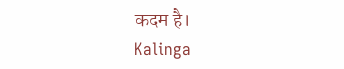कदम है।
Kalinga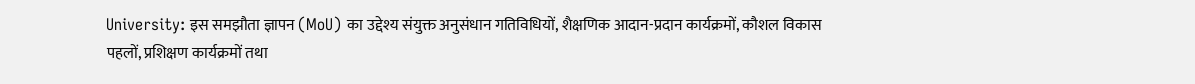University: इस समझौता ज्ञापन (MoU) का उद्देश्य संयुक्त अनुसंधान गतिविधियों, शैक्षणिक आदान-प्रदान कार्यक्रमों, कौशल विकास पहलों, प्रशिक्षण कार्यक्रमों तथा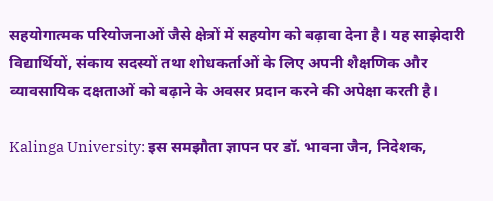सहयोगात्मक परियोजनाओं जैसे क्षेत्रों में सहयोग को बढ़ावा देना है। यह साझेदारी विद्यार्थियों, संकाय सदस्यों तथा शोधकर्ताओं के लिए अपनी शैक्षणिक और व्यावसायिक दक्षताओं को बढ़ाने के अवसर प्रदान करने की अपेक्षा करती है।

Kalinga University: इस समझौता ज्ञापन पर डॉ. भावना जैन, निदेशक,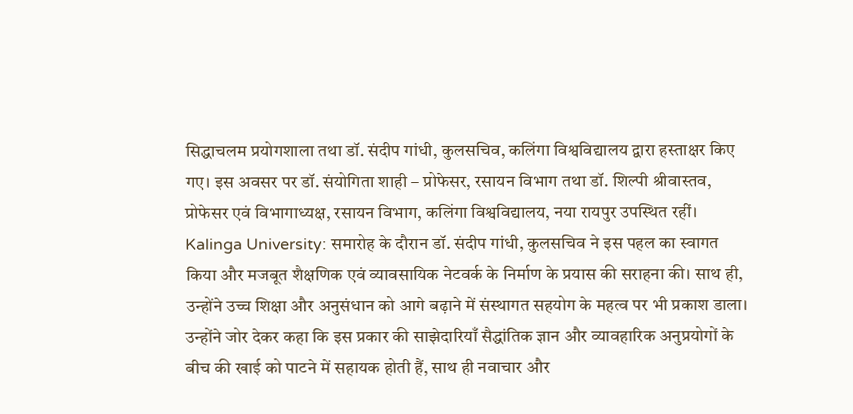सिद्धाचलम प्रयोगशाला तथा डॉ. संदीप गांधी, कुलसचिव, कलिंगा विश्वविद्यालय द्वारा हस्ताक्षर किए गए। इस अवसर पर डॉ. संयोगिता शाही – प्रोफेसर, रसायन विभाग तथा डॉ. शिल्पी श्रीवास्तव, प्रोफेसर एवं विभागाध्यक्ष, रसायन विभाग, कलिंगा विश्वविद्यालय, नया रायपुर उपस्थित रहीं।
Kalinga University: समारोह के दौरान डॉ. संदीप गांधी, कुलसचिव ने इस पहल का स्वागत किया और मजबूत शैक्षणिक एवं व्यावसायिक नेटवर्क के निर्माण के प्रयास की सराहना की। साथ ही, उन्होंने उच्च शिक्षा और अनुसंधान को आगे बढ़ाने में संस्थागत सहयोग के महत्व पर भी प्रकाश डाला। उन्होंने जोर देकर कहा कि इस प्रकार की साझेदारियाँ सैद्धांतिक ज्ञान और व्यावहारिक अनुप्रयोगों के बीच की खाई को पाटने में सहायक होती हैं, साथ ही नवाचार और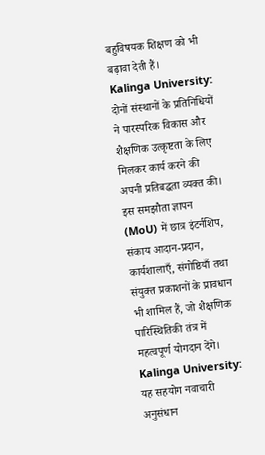बहुविषयक शिक्षण को भी बढ़ावा देती हैं।
Kalinga University: दोनों संस्थानों के प्रतिनिधियों ने पारस्परिक विकास और शैक्षणिक उत्कृष्टता के लिए मिलकर कार्य करने की अपनी प्रतिबद्धता व्यक्त की। इस समझौता ज्ञापन (MoU) में छात्र इंटर्नशिप, संकाय आदान-प्रदान, कार्यशालाएँ, संगोष्ठियाँ तथा संयुक्त प्रकाशनों के प्रावधान भी शामिल हैं, जो शैक्षणिक पारिस्थितिकी तंत्र में महत्वपूर्ण योगदान देंगे।
Kalinga University: यह सहयोग नवाचारी अनुसंधान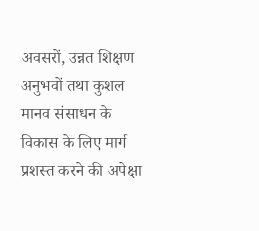अवसरों, उन्नत शिक्षण अनुभवों तथा कुशल मानव संसाधन के विकास के लिए मार्ग प्रशस्त करने की अपेक्षा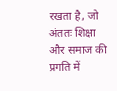रखता है, जो अंततः शिक्षा और समाज की प्रगति में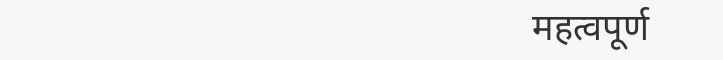महत्वपूर्ण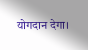योगदान देगा।